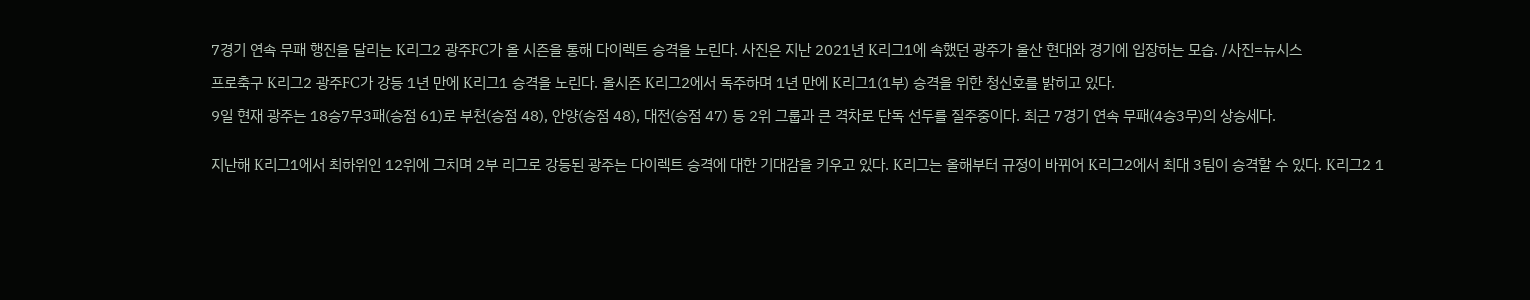7경기 연속 무패 행진을 달리는 K리그2 광주FC가 올 시즌을 통해 다이렉트 승격을 노린다. 사진은 지난 2021년 K리그1에 속했던 광주가 울산 현대와 경기에 입장하는 모습. /사진=뉴시스

프로축구 K리그2 광주FC가 강등 1년 만에 K리그1 승격을 노린다. 올시즌 K리그2에서 독주하며 1년 만에 K리그1(1부) 승격을 위한 청신호를 밝히고 있다.

9일 현재 광주는 18승7무3패(승점 61)로 부천(승점 48), 안양(승점 48), 대전(승점 47) 등 2위 그룹과 큰 격차로 단독 선두를 질주중이다. 최근 7경기 연속 무패(4승3무)의 상승세다.


지난해 K리그1에서 최하위인 12위에 그치며 2부 리그로 강등된 광주는 다이렉트 승격에 대한 기대감을 키우고 있다. K리그는 올해부터 규정이 바뀌어 K리그2에서 최대 3팀이 승격할 수 있다. K리그2 1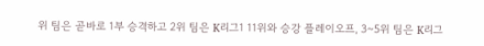위 팀은 곧바로 1부 승격하고 2위 팀은 K리그1 11위와 승강 플레이오프, 3~5위 팀은 K리그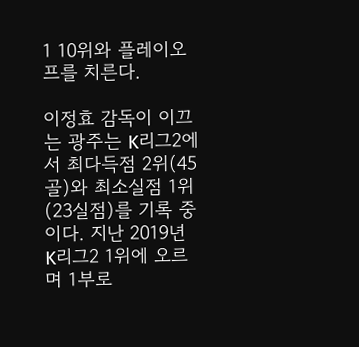1 10위와 플레이오프를 치른다.

이정효 감독이 이끄는 광주는 K리그2에서 최다득점 2위(45골)와 최소실점 1위(23실점)를 기록 중이다. 지난 2019년 K리그2 1위에 오르며 1부로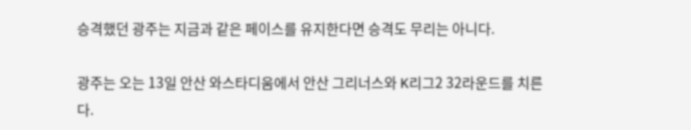승격했던 광주는 지금과 같은 페이스를 유지한다면 승격도 무리는 아니다.

광주는 오는 13일 안산 와스타디움에서 안산 그리너스와 K리그2 32라운드를 치른다.